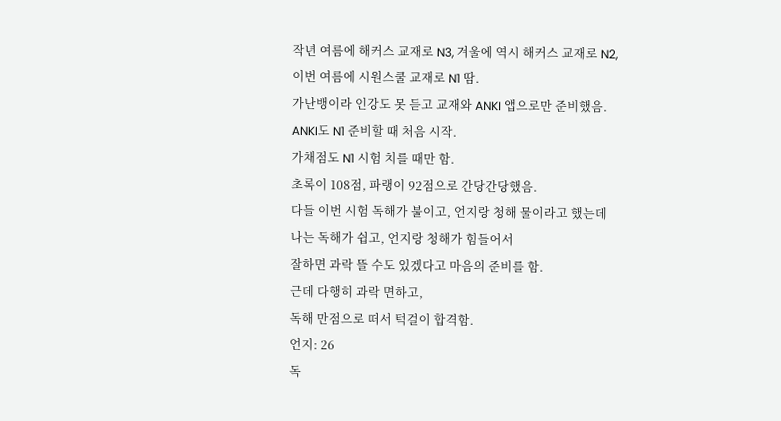작년 여름에 해커스 교재로 N3, 겨울에 역시 해커스 교재로 N2,
이번 여름에 시원스쿨 교재로 N1 땀.
가난뱅이라 인강도 못 듣고 교재와 ANKI 앱으로만 준비했음.
ANKI도 N1 준비할 때 처음 시작.
가채점도 N1 시험 치를 때만 함.
초록이 108점, 파랭이 92점으로 간당간당했음.
다들 이번 시험 독해가 불이고, 언지랑 청해 물이라고 했는데
나는 독해가 쉽고, 언지랑 청해가 힘들어서
잘하면 과락 뜰 수도 있겠다고 마음의 준비를 함.
근데 다행히 과락 면하고,
독해 만점으로 떠서 턱걸이 합격함.
언지: 26
독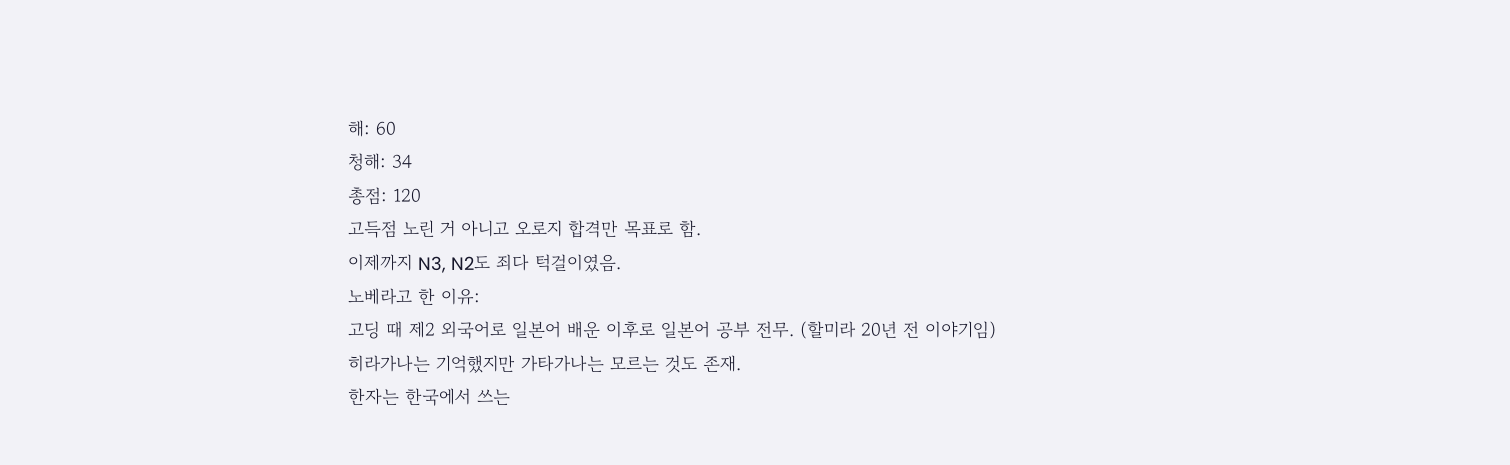해: 60
청해: 34
총점: 120
고득점 노린 거 아니고 오로지 합격만 목표로 함.
이제까지 N3, N2도 죄다 턱걸이였음.
노베라고 한 이유:
고딩 때 제2 외국어로 일본어 배운 이후로 일본어 공부 전무. (할미라 20년 전 이야기임)
히라가나는 기억했지만 가타가나는 모르는 것도 존재.
한자는 한국에서 쓰는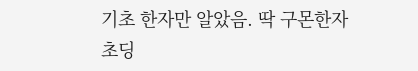기초 한자만 알았음. 딱 구몬한자 초딩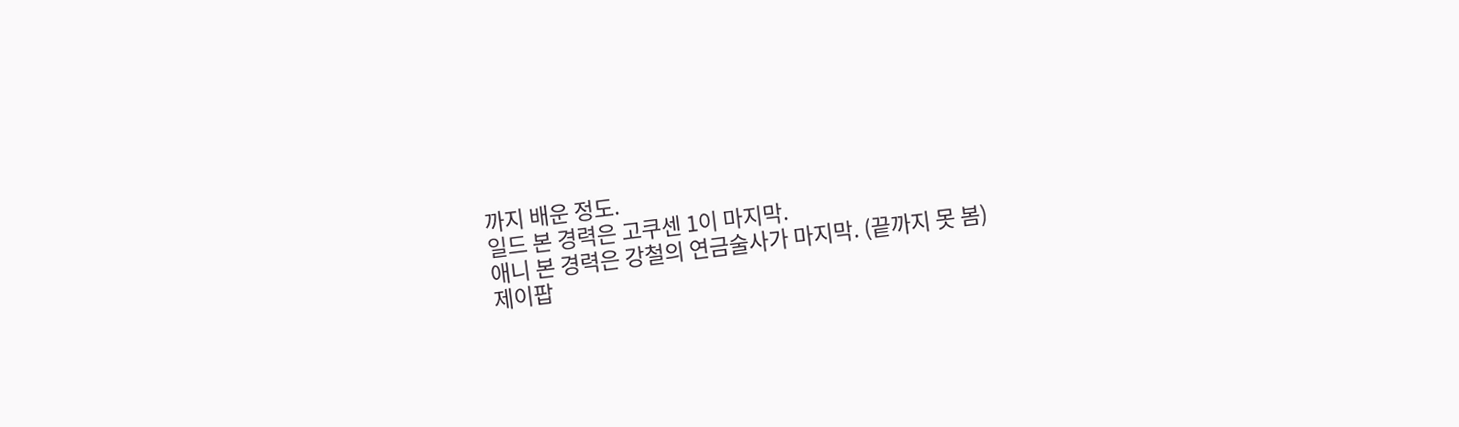까지 배운 정도.
일드 본 경력은 고쿠센 1이 마지막.
애니 본 경력은 강철의 연금술사가 마지막. (끝까지 못 봄)
제이팝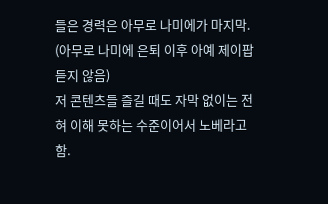들은 경력은 아무로 나미에가 마지막. (아무로 나미에 은퇴 이후 아예 제이팝 듣지 않음)
저 콘텐츠들 즐길 때도 자막 없이는 전혀 이해 못하는 수준이어서 노베라고 함.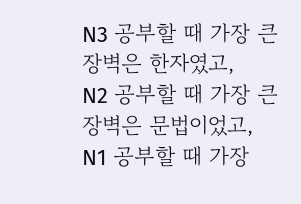N3 공부할 때 가장 큰 장벽은 한자였고,
N2 공부할 때 가장 큰 장벽은 문법이었고,
N1 공부할 때 가장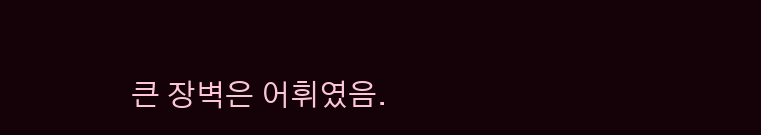큰 장벽은 어휘였음.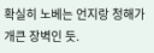확실히 노베는 언지랑 청해가 개큰 장벽인 듯.